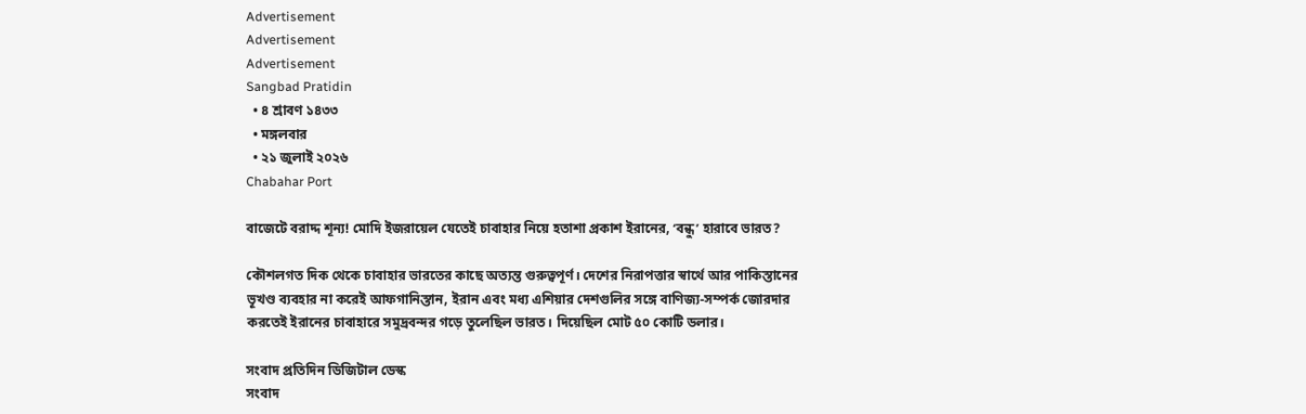Advertisement
Advertisement
Advertisement
Sangbad Pratidin
  • ৪ শ্রাবণ ১৪৩৩
  • মঙ্গলবার
  • ২১ জুলাই ২০২৬
Chabahar Port

বাজেটে বরাদ্দ শূন্য! মোদি ইজরায়েল যেতেই চাবাহার নিয়ে হতাশা প্রকাশ ইরানের, ‘বন্ধু’ হারাবে ভারত?

কৌশলগত দিক থেকে চাবাহার ভারতের কাছে অত্যন্ত গুরুত্বপূর্ণ। দেশের নিরাপত্তার স্বার্থে আর পাকিস্তানের ভূখণ্ড ব্যবহার না করেই আফগানিস্তান, ইরান এবং মধ্য এশিয়ার দেশগুলির সঙ্গে বাণিজ্য-সম্পর্ক জোরদার করতেই ইরানের চাবাহারে সমুদ্রবন্দর গড়ে তুলেছিল ভারত। দিয়েছিল মোট ৫০ কোটি ডলার।

সংবাদ প্রতিদিন ডিজিটাল ডেস্ক
সংবাদ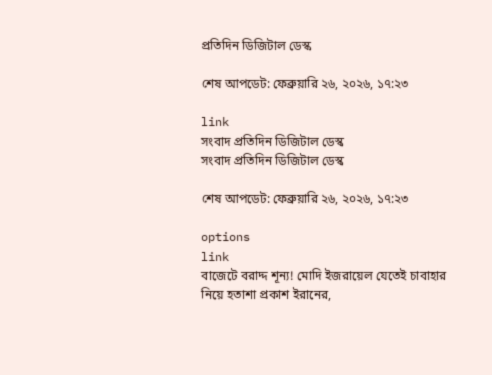প্রতিদিন ডিজিটাল ডেস্ক

শেষ আপডেট: ফেব্রুয়ারি ২৬, ২০২৬, ১৭:২৩

link
সংবাদ প্রতিদিন ডিজিটাল ডেস্ক
সংবাদ প্রতিদিন ডিজিটাল ডেস্ক

শেষ আপডেট: ফেব্রুয়ারি ২৬, ২০২৬, ১৭:২৩

options
link
বাজেটে বরাদ্দ শূন্য! মোদি ইজরায়েল যেতেই চাবাহার নিয়ে হতাশা প্রকাশ ইরানের,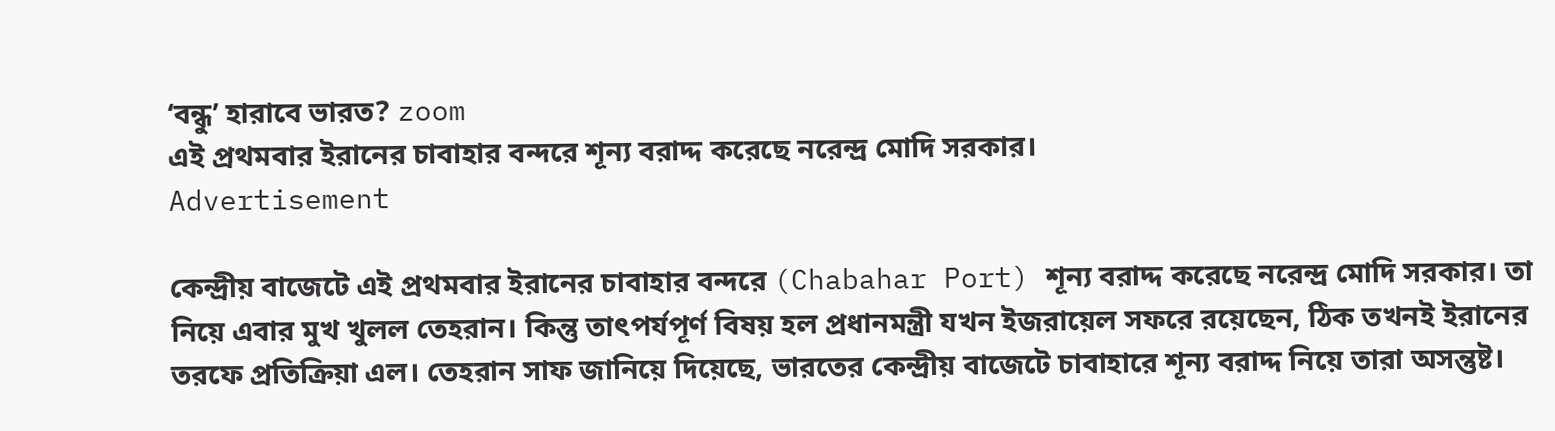‘বন্ধু’ হারাবে ভারত? zoom
এই প্রথমবার ইরানের চাবাহার বন্দরে শূন্য বরাদ্দ করেছে নরেন্দ্র মোদি সরকার।
Advertisement

কেন্দ্রীয় বাজেটে এই প্রথমবার ইরানের চাবাহার বন্দরে (Chabahar Port) শূন্য বরাদ্দ করেছে নরেন্দ্র মোদি সরকার। তা নিয়ে এবার মুখ খুলল তেহরান। কিন্তু তাৎপর্যপূর্ণ বিষয় হল প্রধানমন্ত্রী যখন ইজরায়েল সফরে রয়েছেন, ঠিক তখনই ইরানের তরফে প্রতিক্রিয়া এল। তেহরান সাফ জানিয়ে দিয়েছে, ভারতের কেন্দ্রীয় বাজেটে চাবাহারে শূন্য বরাদ্দ নিয়ে তারা অসন্তুষ্ট।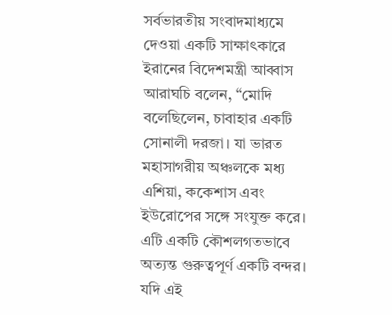সর্বভারতীয় সংবাদমাধ্যমে দেওয়া একটি সাক্ষাৎকারে ইরানের বিদেশমন্ত্রী আব্বাস আরাঘচি বলেন, “মোদি বলেছিলেন, চাবাহার একটি সোনালী দরজা। যা ভারত মহাসাগরীয় অঞ্চলকে মধ্য এশিয়া, ককেশাস এবং ইউরোপের সঙ্গে সংযুক্ত করে। এটি একটি কৌশলগতভাবে অত্যন্ত গুরুত্বপূর্ণ একটি বন্দর। যদি এই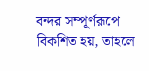বন্দর সম্পূর্ণরূপে বিকশিত হয়, তাহলে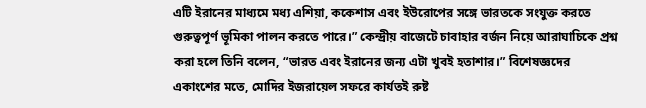এটি ইরানের মাধ্যমে মধ্য এশিয়া, ককেশাস এবং ইউরোপের সঙ্গে ভারতকে সংযুক্ত করতে গুরুত্বপূর্ণ ভূমিকা পালন করতে পারে।” কেন্দ্রীয় বাজেটে চাবাহার বর্জন নিয়ে আরাঘাচিকে প্রশ্ন করা হলে তিনি বলেন, “ভারত এবং ইরানের জন্য এটা খুবই হতাশার।” বিশেষজ্ঞদের একাংশের মতে, মোদির ইজরায়েল সফরে কার্যতই রুষ্ট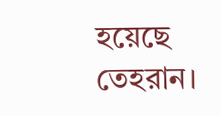হয়েছে তেহরান।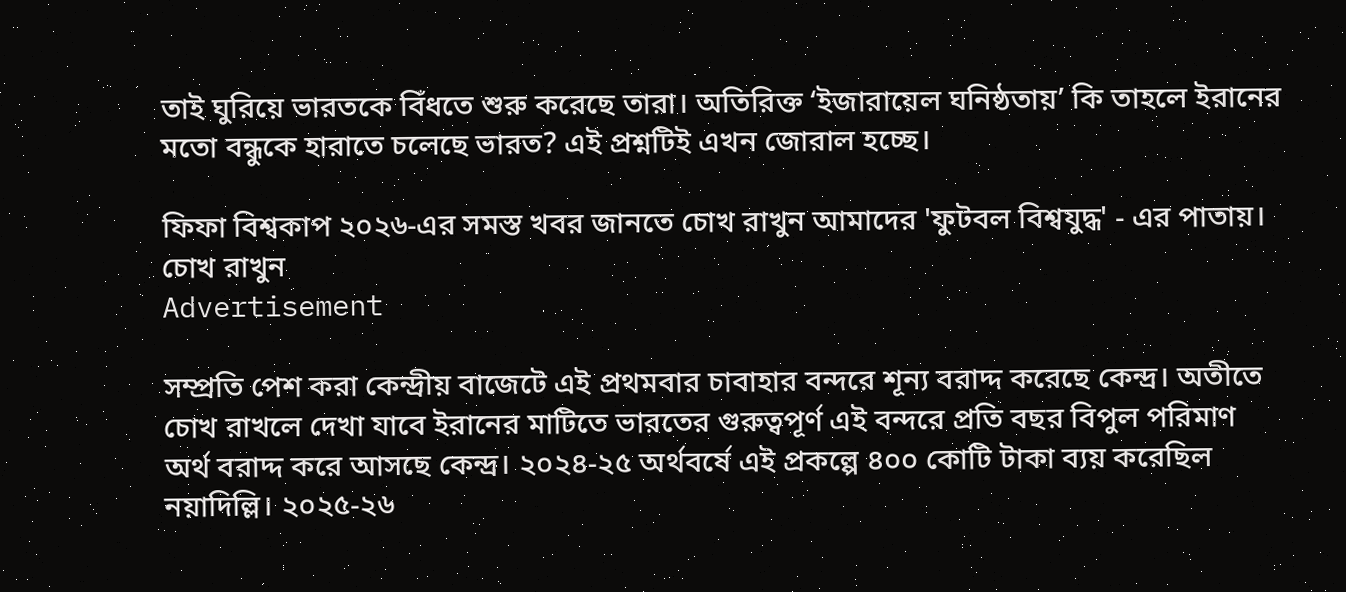তাই ঘুরিয়ে ভারতকে বিঁধতে শুরু করেছে তারা। অতিরিক্ত ‘ইজারায়েল ঘনিষ্ঠতায়’ কি তাহলে ইরানের মতো বন্ধুকে হারাতে চলেছে ভারত? এই প্রশ্নটিই এখন জোরাল হচ্ছে।

ফিফা বিশ্বকাপ ২০২৬-এর সমস্ত খবর জানতে চোখ রাখুন আমাদের 'ফুটবল বিশ্বযুদ্ধ' - এর পাতায়।
চোখ রাখুন
Advertisement

সম্প্রতি পেশ করা কেন্দ্রীয় বাজেটে এই প্রথমবার চাবাহার বন্দরে শূন্য বরাদ্দ করেছে কেন্দ্র। অতীতে চোখ রাখলে দেখা যাবে ইরানের মাটিতে ভারতের গুরুত্বপূর্ণ এই বন্দরে প্রতি বছর বিপুল পরিমাণ অর্থ বরাদ্দ করে আসছে কেন্দ্র। ২০২৪-২৫ অর্থবর্ষে এই প্রকল্পে ৪০০ কোটি টাকা ব্যয় করেছিল নয়াদিল্লি। ২০২৫-২৬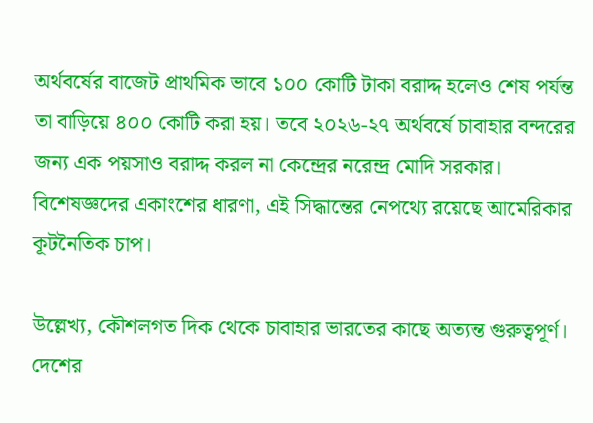অর্থবর্ষের বাজেট প্রাথমিক ভাবে ১০০ কোটি টাকা বরাদ্দ হলেও শেষ পর্যন্ত তা বাড়িয়ে ৪০০ কোটি করা হয়। তবে ২০২৬-২৭ অর্থবর্ষে চাবাহার বন্দরের জন্য এক পয়সাও বরাদ্দ করল না কেন্দ্রের নরেন্দ্র মোদি সরকার। বিশেষজ্ঞদের একাংশের ধারণা, এই সিদ্ধান্তের নেপথ্যে রয়েছে আমেরিকার কূটনৈতিক চাপ।

উল্লেখ্য, কৌশলগত দিক থেকে চাবাহার ভারতের কাছে অত্যন্ত গুরুত্বপূর্ণ। দেশের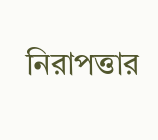নিরাপত্তার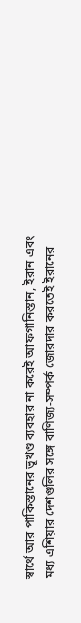স্বার্থে আর পাকিস্তানের ভূখণ্ড ব্যবহার না করেই আফগানিস্তান, ইরান এবং মধ্য এশিয়ার দেশগুলির সঙ্গে বাণিজ্য-সম্পর্ক জোরদার করতেই ইরানের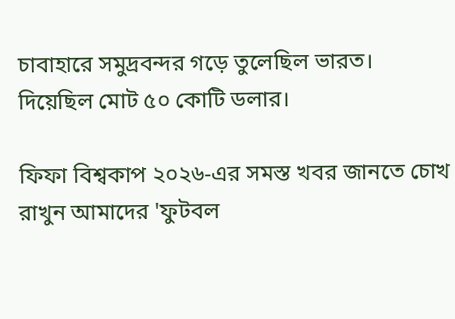চাবাহারে সমুদ্রবন্দর গড়ে তুলেছিল ভারত। দিয়েছিল মোট ৫০ কোটি ডলার।

ফিফা বিশ্বকাপ ২০২৬-এর সমস্ত খবর জানতে চোখ রাখুন আমাদের 'ফুটবল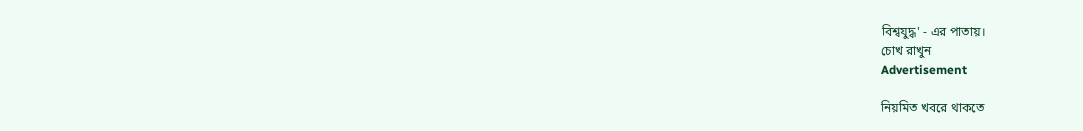বিশ্বযুদ্ধ' - এর পাতায়।
চোখ রাখুন
Advertisement

নিয়মিত খবরে থাকতে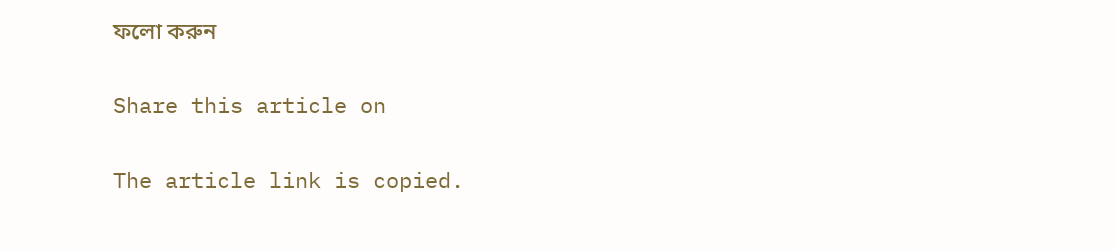ফলো করুন

Share this article on

The article link is copied.